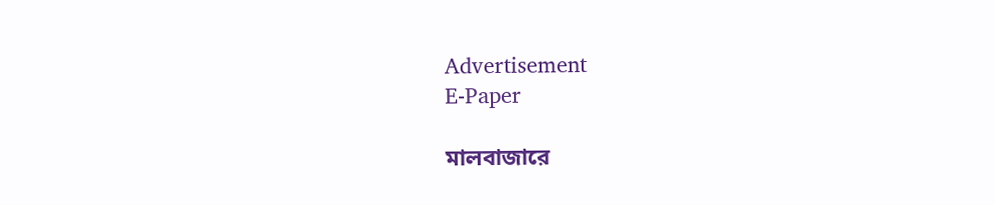Advertisement
E-Paper

মালবাজারে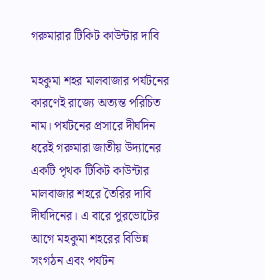গরুমারার টিকিট কাউন্টার দাবি

মহকুমা শহর মালবাজার পর্যটনের কারণেই রাজ্যে অত্যন্ত পরিচিত নাম। পর্যটনের প্রসারে দীর্ঘদিন ধরেই গরুমারা জাতীয় উদ্যানের একটি পৃথক টিকিট কাউন্টার মালবাজার শহরে তৈরির দাবি দীর্ঘদিনের। এ বারে পুরভোটের আগে মহকুমা শহরের বিভিন্ন সংগঠন এবং পর্যটন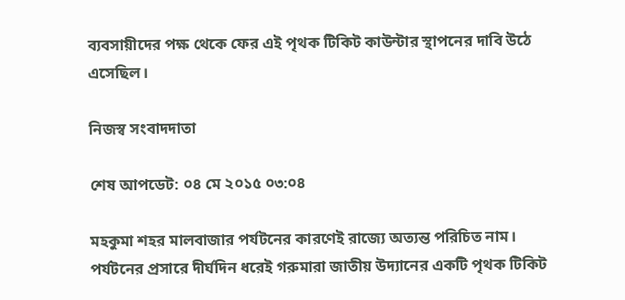ব্যবসায়ীদের পক্ষ থেকে ফের এই পৃথক টিকিট কাউন্টার স্থাপনের দাবি উঠে এসেছিল।

নিজস্ব সংবাদদাতা

শেষ আপডেট: ০৪ মে ২০১৫ ০৩:০৪

মহকুমা শহর মালবাজার পর্যটনের কারণেই রাজ্যে অত্যন্ত পরিচিত নাম। পর্যটনের প্রসারে দীর্ঘদিন ধরেই গরুমারা জাতীয় উদ্যানের একটি পৃথক টিকিট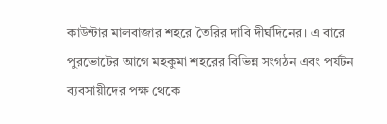কাউন্টার মালবাজার শহরে তৈরির দাবি দীর্ঘদিনের। এ বারে পুরভোটের আগে মহকুমা শহরের বিভিন্ন সংগঠন এবং পর্যটন ব্যবসায়ীদের পক্ষ থেকে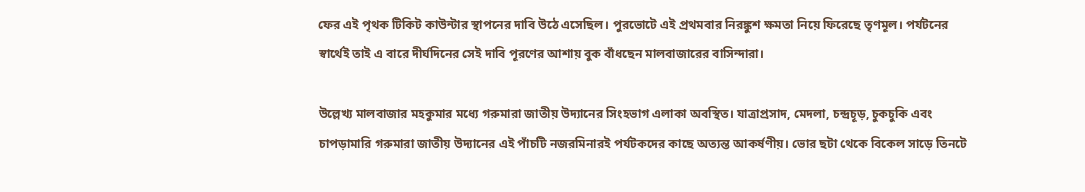ফের এই পৃথক টিকিট কাউন্টার স্থাপনের দাবি উঠে এসেছিল। পুরভোটে এই প্রথমবার নিরঙ্কুশ ক্ষমতা নিয়ে ফিরেছে তৃণমূল। পর্যটনের স্বার্থেই তাই এ বারে দীর্ঘদিনের সেই দাবি পূরণের আশায় বুক বাঁধছেন মালবাজারের বাসিন্দারা।

উল্লেখ্য মালবাজার মহকুমার মধ্যে গরুমারা জাতীয় উদ্যানের সিংহভাগ এলাকা অবস্থিত। যাত্রাপ্রসাদ, মেদলা, চন্দ্রচূড়, চুকচুকি এবং চাপড়ামারি গরুমারা জাতীয় উদ্যানের এই পাঁচটি নজরমিনারই পর্যটকদের কাছে অত্যন্ত আকর্ষণীয়। ভোর ছটা থেকে বিকেল সাড়ে তিনটে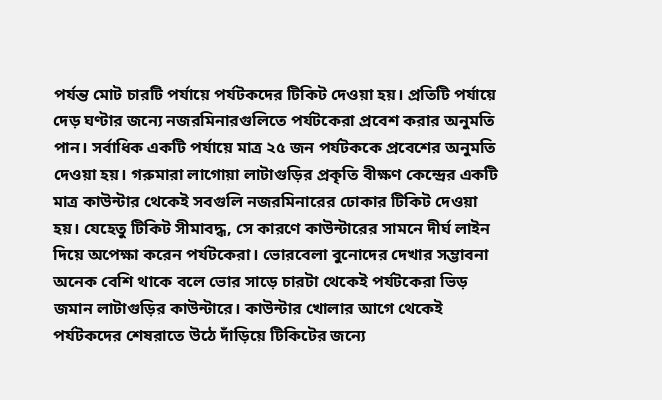পর্যন্ত মোট চারটি পর্যায়ে পর্যটকদের টিকিট দেওয়া হয়। প্রতিটি পর্যায়ে দেড় ঘণ্টার জন্যে নজরমিনারগুলিতে পর্যটকেরা প্রবেশ করার অনুমতি পান। সর্বাধিক একটি পর্যায়ে মাত্র ২৫ জন পর্যটককে প্রবেশের অনুমতি দেওয়া হয়। গরুমারা লাগোয়া লাটাগুড়ির প্রকৃতি বীক্ষণ কেন্দ্রের একটি মাত্র কাউন্টার থেকেই সবগুলি নজরমিনারের ঢোকার টিকিট দেওয়া হয়। যেহেতু টিকিট সীমাবদ্ধ, সে কারণে কাউন্টারের সামনে দীর্ঘ লাইন দিয়ে অপেক্ষা করেন পর্যটকেরা। ভোরবেলা বুনোদের দেখার সম্ভাবনা অনেক বেশি থাকে বলে ভোর সাড়ে চারটা থেকেই পর্যটকেরা ভিড় জমান লাটাগুড়ির কাউন্টারে। কাউন্টার খোলার আগে থেকেই পর্যটকদের শেষরাতে উঠে দাঁড়িয়ে টিকিটের জন্যে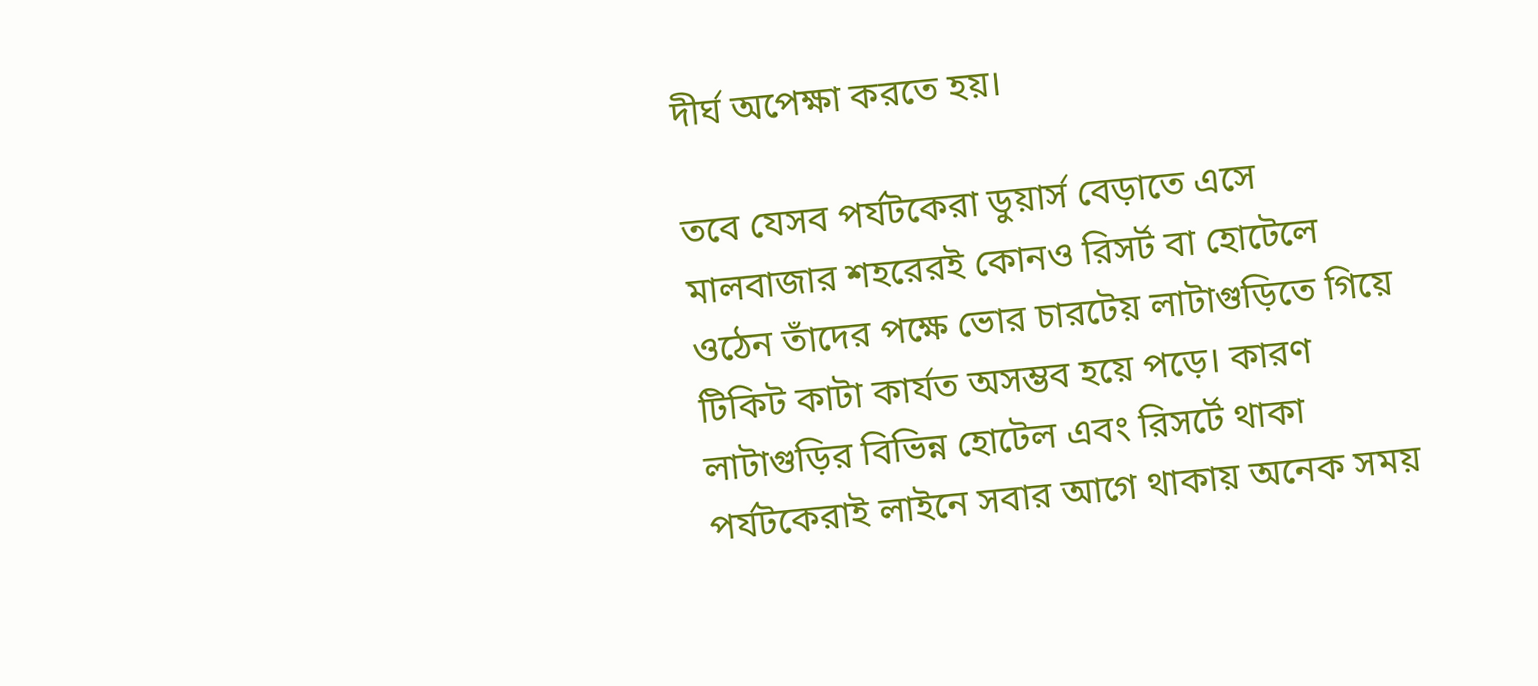দীর্ঘ অপেক্ষা করতে হয়।

তবে যেসব পর্যটকেরা ডুয়ার্স বেড়াতে এসে মালবাজার শহরেরই কোনও রিসর্ট বা হোটেলে ওঠেন তাঁদের পক্ষে ভোর চারটেয় লাটাগুড়িতে গিয়ে টিকিট কাটা কার্যত অসম্ভব হয়ে পড়ে। কারণ লাটাগুড়ির বিভিন্ন হোটেল এবং রিসর্টে থাকা পর্যটকেরাই লাইনে সবার আগে থাকায় অনেক সময়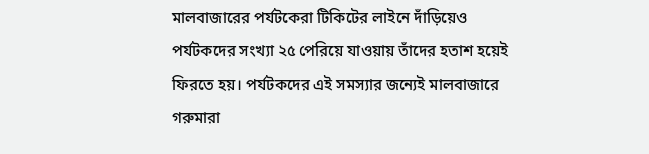মালবাজারের পর্যটকেরা টিকিটের লাইনে দাঁড়িয়েও পর্যটকদের সংখ্যা ২৫ পেরিয়ে যাওয়ায় তাঁদের হতাশ হয়েই ফিরতে হয়। পর্যটকদের এই সমস্যার জন্যেই মালবাজারে গরুমারা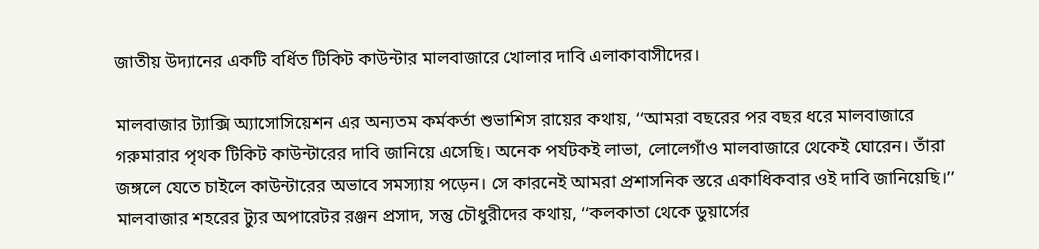জাতীয় উদ্যানের একটি বর্ধিত টিকিট কাউন্টার মালবাজারে খোলার দাবি এলাকাবাসীদের।

মালবাজার ট্যাক্সি অ্যাসোসিয়েশন এর অন্যতম কর্মকর্তা শুভাশিস রায়ের কথায়, ‘‘আমরা বছরের পর বছর ধরে মালবাজারে গরুমারার পৃথক টিকিট কাউন্টারের দাবি জানিয়ে এসেছি। অনেক পর্যটকই লাভা, লোলেগাঁও মালবাজারে থেকেই ঘোরেন। তাঁরা জঙ্গলে যেতে চাইলে কাউন্টারের অভাবে সমস্যায় পড়েন। সে কারনেই আমরা প্রশাসনিক স্তরে একাধিকবার ওই দাবি জানিয়েছি।’’ মালবাজার শহরের ট্যুর অপারেটর রঞ্জন প্রসাদ, সন্তু চৌধুরীদের কথায়, ‘‘কলকাতা থেকে ডুয়ার্সের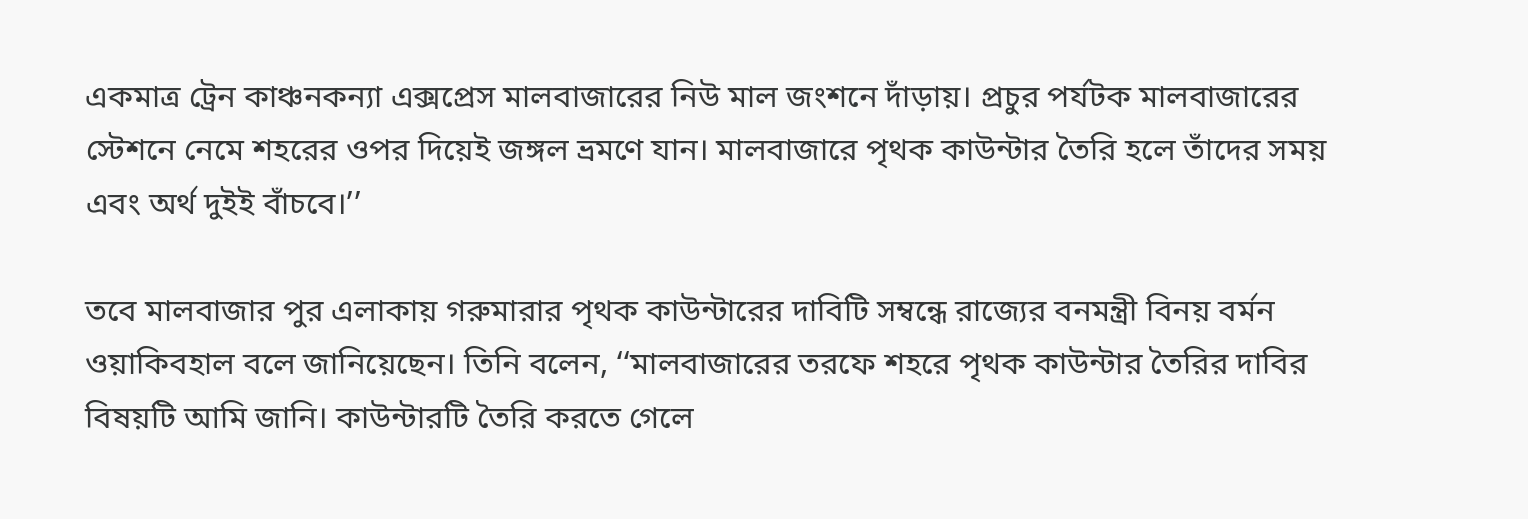একমাত্র ট্রেন কাঞ্চনকন্যা এক্সপ্রেস মালবাজারের নিউ মাল জংশনে দাঁড়ায়। প্রচুর পর্যটক মালবাজারের স্টেশনে নেমে শহরের ওপর দিয়েই জঙ্গল ভ্রমণে যান। মালবাজারে পৃথক কাউন্টার তৈরি হলে তাঁদের সময় এবং অর্থ দুইই বাঁচবে।’’

তবে মালবাজার পুর এলাকায় গরুমারার পৃথক কাউন্টারের দাবিটি সম্বন্ধে রাজ্যের বনমন্ত্রী বিনয় বর্মন ওয়াকিবহাল বলে জানিয়েছেন। তিনি বলেন, ‘‘মালবাজারের তরফে শহরে পৃথক কাউন্টার তৈরির দাবির বিষয়টি আমি জানি। কাউন্টারটি তৈরি করতে গেলে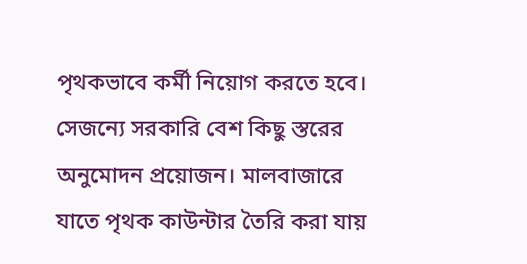পৃথকভাবে কর্মী নিয়োগ করতে হবে। সেজন্যে সরকারি বেশ কিছু স্তরের অনুমোদন প্রয়োজন। মালবাজারে যাতে পৃথক কাউন্টার তৈরি করা যায়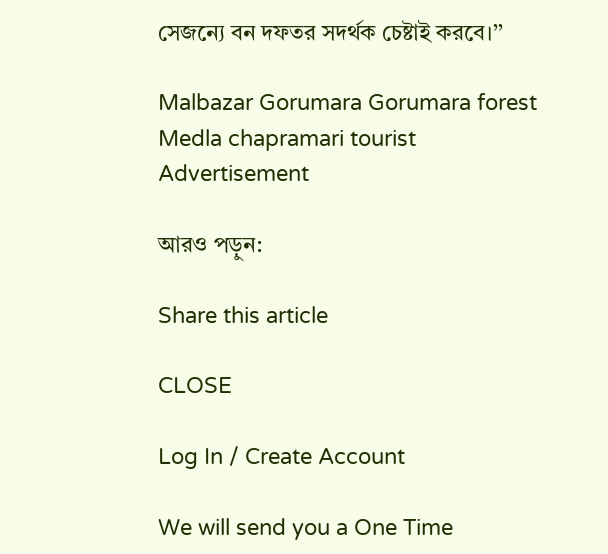সেজন্যে বন দফতর সদর্থক চেষ্টাই করবে।’’

Malbazar Gorumara Gorumara forest Medla chapramari tourist
Advertisement

আরও পড়ুন:

Share this article

CLOSE

Log In / Create Account

We will send you a One Time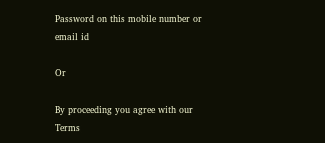Password on this mobile number or email id

Or

By proceeding you agree with our Terms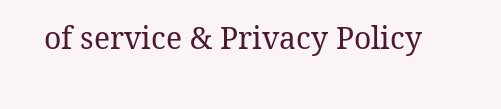of service & Privacy Policy